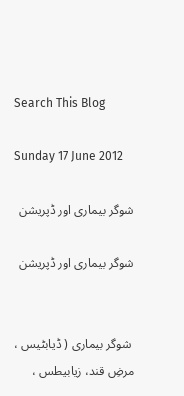Search This Blog

Sunday 17 June 2012

شوگر بیماری اور ڈپریشن

شوگر بیماری اور ڈپریشن


 شوگر بیماری ( ڈیابٹیس ، مرضِ قند، زیابیطس ،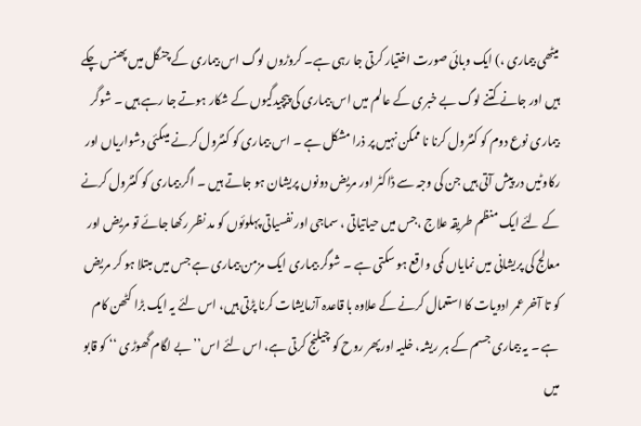میٹھی بیماری ،) ایک وبائی صورت اختیار کرتی جا رہی ہے۔ کروڑوں لوگ اس بیماری کے چنگل میں پھنس چکے ہیں اور جانے کتنے لوگ بے خبری کے عالم میں اس بیماری کی پیچیدگیوں کے شکار ہوتے جا رہے ہیں ۔ شوگر بیماری نوع دوم کو کنٹرول کرنا نا ممکن نہیں پر ذرا مشکل ہے ۔ اس بیماری کو کنٹرول کرنے میںکئی دشواریاں اور رکاوٹیں در پیش آتی ہیں جن کی وجہ سے ڈاکٹر اور مریض دونوں پریشان ہو جاتے ہیں ۔ اگر بیماری کو کنٹرول کرنے کے لئے ایک منظم طریقہ علاج ،جس میں حیاتیاتی ، سماجی اور نفسیاتی پہلوئوں کو مد نظر رکھا جائے تو مریض اور معالج کی پریشانی میں نمایاں کمی واقع ہو سکتی ہے ۔ شوگر بیماری ایک مزمن بیماری ہے جس میں مبتلا ہو کر مریض کو تا آخر عمر ادویات کا استعمال کرنے کے علاوہ با قاعدہ آزمایشات کرنا پڑتی ہیں، اس لئے یہ ایک بڑا کٹھن کام ہے ۔ یہ بیماری جسم کے ہر ریشہ، خلیہ اورپھر روح کو چیلنج کرتی ہے، اس لئے اس’’ بے لگام گھوڑی ‘‘ کو قابو میں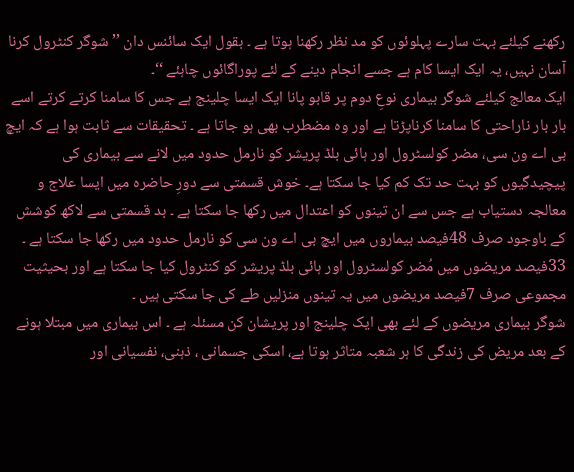رکھنے کیلئے بہت سارے پہلوئوں کو مد نظر رکھنا ہوتا ہے ۔ بقول ایک سائنس دان ’’ شوگر کنٹرول کرنا آسان نہیں، یہ ایک ایسا کام ہے جسے انجام دینے کے لئے پوراگائوں چاہئے ‘‘۔
ایک معالج کیلئے شوگر بیماری نوعِ دوم پر قابو پانا ایک ایسا چلینج ہے جس کا سامنا کرتے کرتے اسے بار بار ناراحتی کا سامنا کرناپڑتا ہے اور وہ مضطرب بھی ہو جاتا ہے ۔ تحقیقات سے ثابت ہوا ہے کہ ایچ بی اے ون سی، مضر کولسٹرول اور ہائی بلڈ پریشر کو نارمل حدود میں لانے سے بیماری کی پیچیدگیوں کو بہت حد تک کم کیا جا سکتا ہے۔ خوش قسمتی سے دورِ حاضرہ میں ایسا علاج و معالجہ دستیاب ہے جس سے ان تینوں کو اعتدال میں رکھا جا سکتا ہے ۔ بد قسمتی سے لاکھ کوشش کے باوجود صرف 48فیصد بیماروں میں ایچ بی اے ون سی کو نارمل حدود میں رکھا جا سکتا ہے ۔ 33فیصد مریضوں میں مُضر کولسٹرول اور ہائی بلڈ پریشر کو کنٹرول کیا جا سکتا ہے اور بحیثیت مجموعی صرف 7فیصد مریضوں میں یہ تینوں منزلیں طے کی جا سکتی ہیں ۔
شوگر بیماری مریضوں کے لئے بھی ایک چلینج اور پریشان کن مسئلہ ہے ۔ اس بیماری میں مبتلا ہونے کے بعد مریض کی زندگی کا ہر شعبہ متاثر ہوتا ہے، اسکی جسمانی ، ذہنی، نفسیانی اور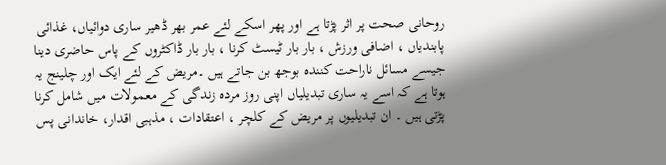روحانی صحت پر اثر پڑتا ہے اور پھر اسکے لئے عمر بھر ڈھیر ساری دوائیاں، غذائی پابندیاں ، اضافی ورزش ، بار بار ٹیسٹ کرنا ، بار بار ڈاکٹروں کے پاس حاضری دینا جیسے مسائل ناراحت کنندہ بوجھ بن جاتے ہیں ۔مریض کے لئے ایک اور چلینج یہ ہوتا ہے کہ اسے یہ ساری تبدیلیاں اپنی روز مردہ زندگی کے معمولات میں شامل کرنا پڑتی ہیں ۔ ان تبدیلیوں پر مریض کے کلچر ، اعتقادات ، مذہبی اقدار، خاندانی پس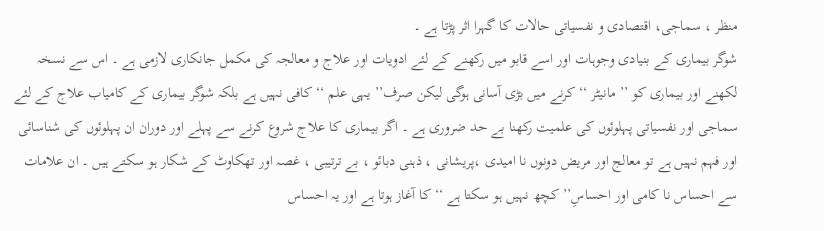منظر ، سماجی، اقتصادی و نفسیاتی حالات کا گہرا اثر پڑتا ہے ۔
شوگر بیماری کے بنیادی وجوہات اور اسے قابو میں رکھنے کے لئے ادویات اور علاج و معالجہ کی مکمل جانکاری لازمی ہے ۔ اس سے نسخہ لکھنے اور بیماری کو ’’ مانیٹر ‘‘ کرنے میں بڑی آسانی ہوگی لیکن صرف’’ یہی علم ‘‘ کافی نہیں ہے بلکہ شوگر بیماری کے کامیاب علاج کے لئے سماجی اور نفسیاتی پہلوئوں کی علمیت رکھنا بے حد ضروری ہے ۔ اگر بیماری کا علاج شروع کرنے سے پہلے اور دوران ان پہلوئوں کی شناسائی اور فہم نہیں ہے تو معالج اور مریض دونوں نا امیدی ،پریشانی ، ذہنی دبائو ، بے ترتیبی ، غصہ اور تھکاوٹ کے شکار ہو سکتے ہیں ۔ ان علامات سے احساس نا کامی اور احساسِ’’ کچھ نہیں ہو سکتا ہے ‘‘ کا آغاز ہوتا ہے اور یہ احساس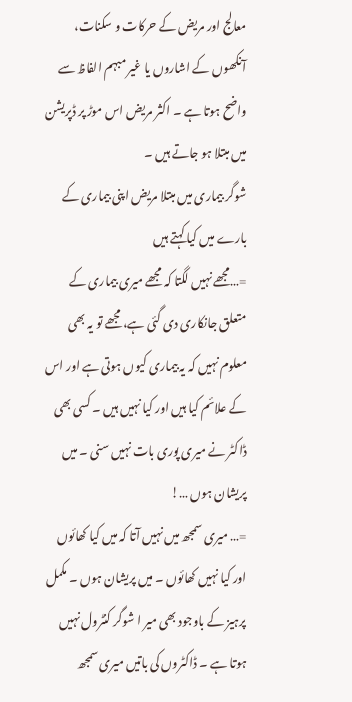معالج اور مریض کے حرکات و سکنات، آنکھوں کے اشاروں یا غیر مبہم الفاظ سے واضح ہوتا ہے ۔ اکثر مریض اس موڑ پر ڈپریشن میں مبتلا ہو جاتے ہیں ۔
شوگر بیماری میں مبتلا مریض اپنی بیماری کے بارے میں کیا کہتے ہیں
=…مجھے نہیں لگتا کہ مجھے میری بیماری کے متعلق جانکاری دی گئی ہے، مجھے تو یہ بھی معلوم نہیں کہ یہ بیماری کیوں ہوتی ہے اور اس کے علائم کیا ہیں اور کیا نہیں ہیں ۔ کسی بھی ڈاکٹر نے میری پوری بات نہیں سنی ۔ میں پریشان ہوں …!
=… میری سمجھ میں نہیں آتا کہ میں کیا کھائوں اور کیا نہیں کھائوں ۔ میں پریشان ہوں ۔ مکمل پرہیز کے باوجود بھی میر ا شوگر کنٹرول نہیں ہوتا ہے ۔ ڈاکٹروں کی باتیں میری سمجھ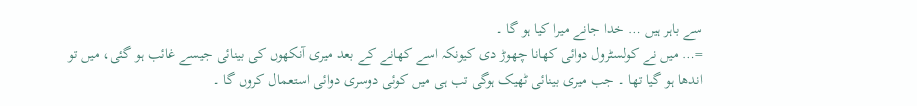سے باہر ہیں … خدا جانے میرا کیا ہو گا ۔
=… میں نے کولسٹرول دوائی کھانا چھوڑ دی کیونکہ اسے کھانے کے بعد میری آنکھوں کی بینائی جیسے غائب ہو گئی، میں تو اندھا ہو گیا تھا ۔ جب میری بینائی ٹھیک ہوگی تب ہی میں کوئی دوسری دوائی استعمال کروں گا ۔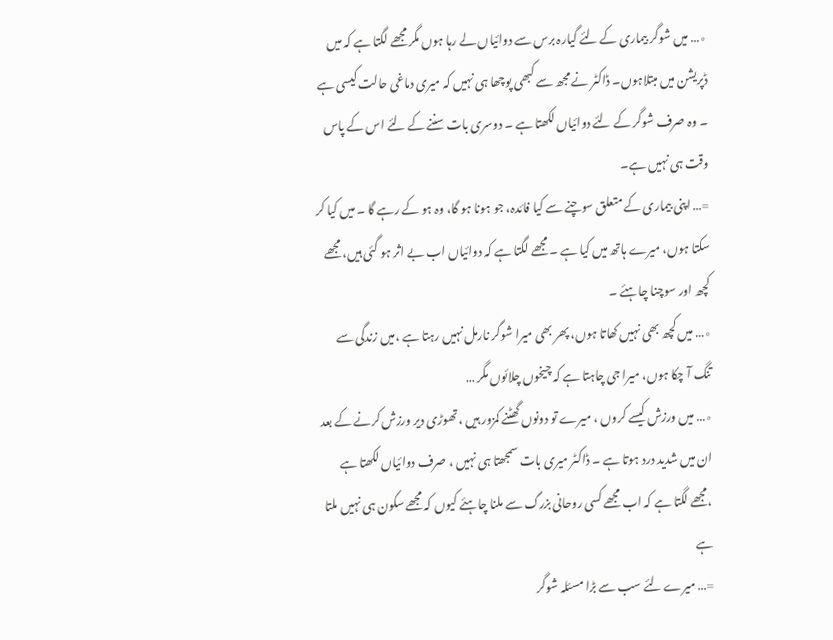٭… میں شوگر بیماری کے لئے گیارہ برس سے دوائیاں لے رہا ہوں مگر مجھے لگتا ہے کہ میں ڈپریشن میں مبتلاہوں۔ ڈاکٹر نے مجھ سے کبھی پوچھا ہی نہیں کہ میری دماغی حالت کیسی ہے ۔ وہ صرف شوگر کے لئے دوائیاں لکھتا ہے ۔ دوسری بات سننے کے لئے اس کے پاس وقت ہی نہیں ہے۔
=… اپنی بیماری کے متعلق سوچنے سے کیا فائدہ، جو ہونا ہو گا، وہ ہو کے رہے گا ۔ میں کیا کر سکتا ہوں، میرے ہاتھ میں کیا ہے ۔ مجھے لگتا ہے کہ دوائیاں اب بے اثر ہو گئی ہیں، مجھے کچھ اور سوچنا چاہئے ۔
٭… میں کچھ بھی نہیں کھاتا ہوں، پھر بھی میرا شوگر نارمل نہیں رہتا ہے ،میں زندگی سے تنگ آ چکا ہوں، میرا جی چاہتا ہے کہ چیخوں چلائوں مگر …
٭… میں ورزش کیسے کروں ، میرے تو دونوں گھٹنے کمزور ہیں ،تھوڑی دیر ورزش کرنے کے بعد ان میں شدید درد ہوتا ہے ۔ ڈاکٹر میری بات سمجھتا ہی نہیں ، صرف دوائیاں لکھتا ہے ،مجھے لگتا ہے کہ اب مجھے کسی روحانی بزرگ سے ملنا چاہئے کیوں کہ مجھے سکون ہی نہیں ملتا ہے
=… میرے لئے سب سے بڑا مسئلہ شوگر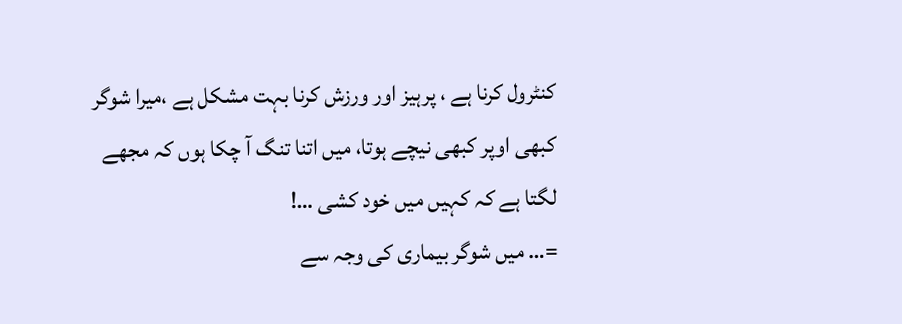کنٹرول کرنا ہے ، پرہیز اور ورزش کرنا بہت مشکل ہے ،میرا شوگر کبھی اوپر کبھی نیچے ہوتا، میں اتنا تنگ آ چکا ہوں کہ مجھے لگتا ہے کہ کہیں میں خود کشی …!
=… میں شوگر بیماری کی وجہ سے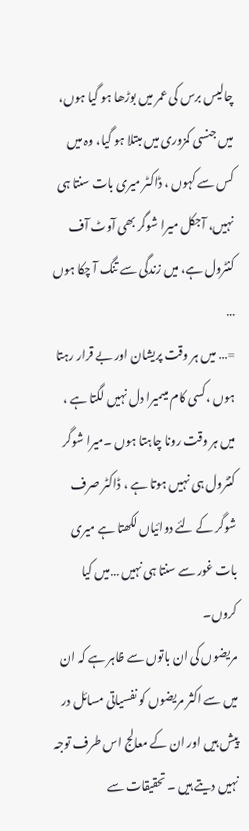چالیس برس کی عمر میں بوڑھا ہو گیا ہوں، میں جنسی کمزوری میں مبتلا ہو گیا، وہ میں کس سے کہوں ، ڈاکٹر میری بات سنتا ہی نہیں، آجکل میرا شوگر بھی آوٹ آف کنٹرول ہے، میں زندگی سے تنگ آ چکا ہوں …
=… میں ہر وقت پریشان اور بے قرار رہتا ہوں ،کسی کام میںمیرا دل نہیں لگتا ہے ، میں ہر وقت رونا چاہتا ہوں ۔میرا شوگر کنٹرول ہی نہیں ہوتا ہے ، ڈاکٹر صرف شوگر کے لئے دوائیاں لکھتا ہے میری بات غور سے سنتا ہی نہیں …میں کیا کروں۔
مریضوں کی ان باتوں سے ظاہر ہے کہ ان میں سے اکثر مریضوں کو نفسیاتی مسائل در پیش ہیں اور ان کے معالج اس طرف توجہ نہیں دیتے ہیں ۔ تحقیقات سے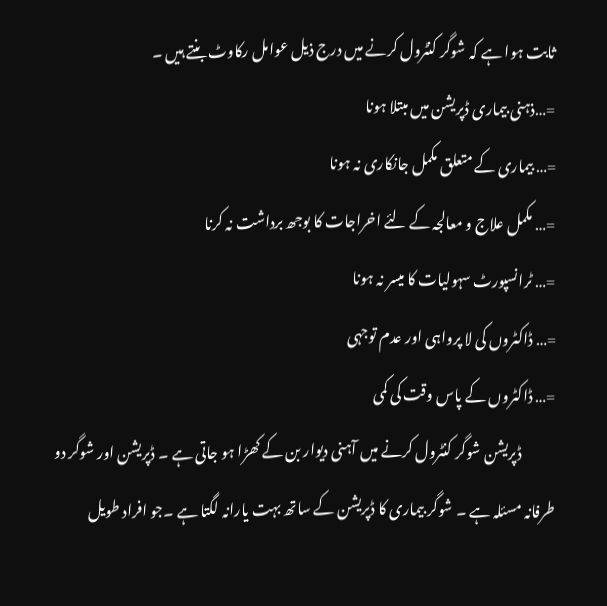ثابت ہوا ہے کہ شوگر کنٹرول کرنے میں درج ذیل عوامل رکاوٹ بنتے ہیں ۔
=…ذہنی بیماری ڈپریشن میں مبتلا ہونا
=… بیماری کے متعلق مکمل جانکاری نہ ہونا
=… مکمل علاج و معالجہ کے لئے اخراجات کا بوجھ برداشت نہ کرنا
=… ٹرانسپورٹ سہولیات کا میسر نہ ہونا
=… ڈاکٹروں کی لا پرواہی اور عدم توجہی
=… ڈاکٹروں کے پاس وقت کی کمی
            ڈپریشن شوگر کنٹرول کرنے میں آہنی دیوار بن کے کھڑا ہو جاتی ہے ۔ ڈپریشن اور شوگر دو طرفانہ مسئلہ ہے ۔ شوگر بیماری کا ڈپریشن کے ساتھ بہت یارانہ لگتا ہے ۔جو افراد طویل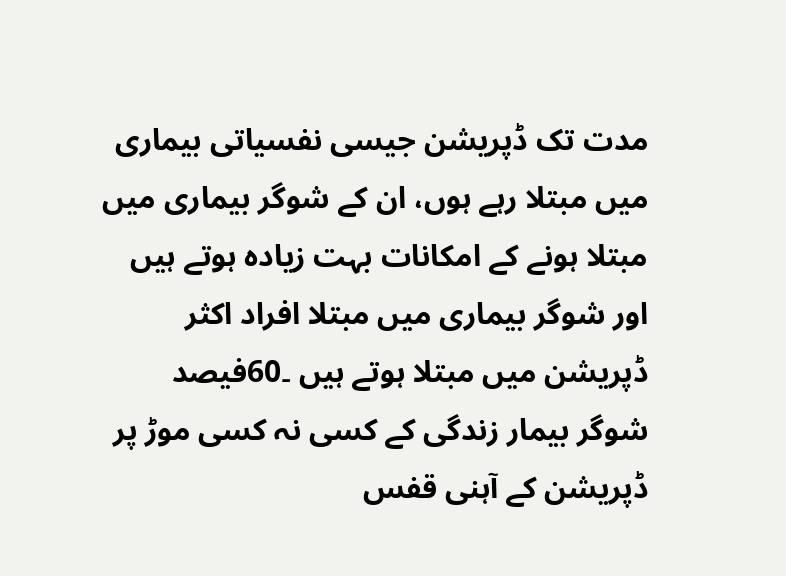مدت تک ڈپریشن جیسی نفسیاتی بیماری میں مبتلا رہے ہوں، ان کے شوگر بیماری میں مبتلا ہونے کے امکانات بہت زیادہ ہوتے ہیں اور شوگر بیماری میں مبتلا افراد اکثر ڈپریشن میں مبتلا ہوتے ہیں ۔60فیصد شوگر بیمار زندگی کے کسی نہ کسی موڑ پر ڈپریشن کے آہنی قفس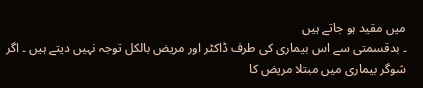میں مقید ہو جاتے ہیں
۔ بدقسمتی سے اس بیماری کی طرف ڈاکٹر اور مریض بالکل توجہ نہیں دیتے ہیں ۔ اگر شوگر بیماری میں مبتلا مریض کا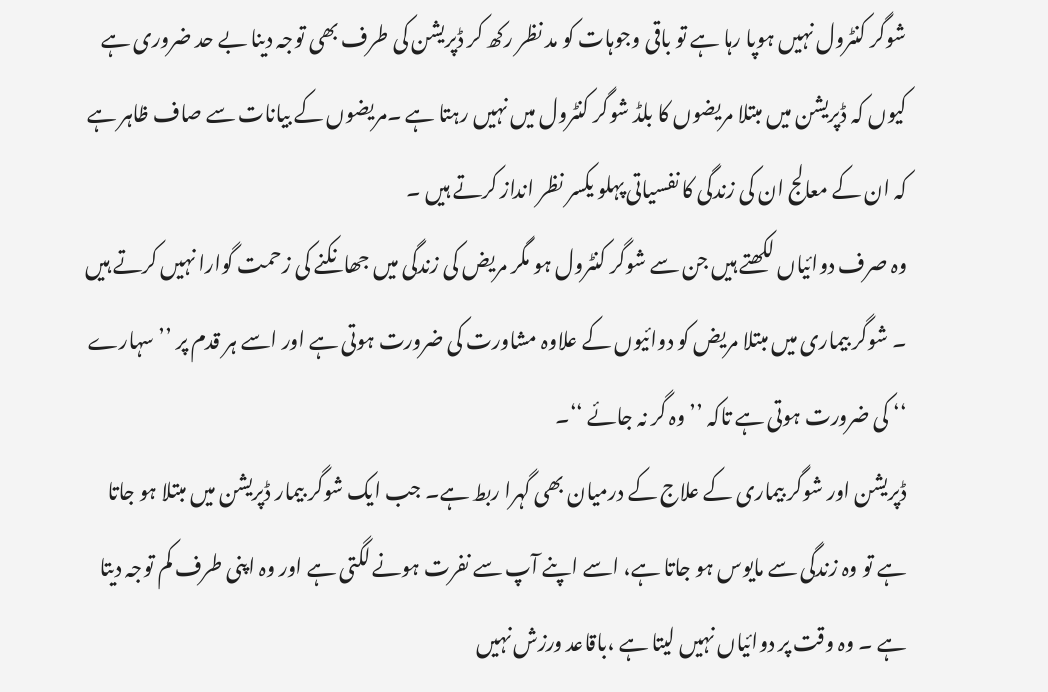شوگر کنٹرول نہیں ہوپا رہا ہے تو باقی وجوہات کو مد نظر رکھ کر ڈپریشن کی طرف بھی توجہ دینا بے حد ضروری ہے کیوں کہ ڈپریشن میں مبتلا مریضوں کا بلڈ شوگر کنٹرول میں نہیں رہتا ہے ۔مریضوں کے بیانات سے صاف ظاہر ہے کہ ان کے معالج ان کی زندگی کا نفسیاتی پہلو یکسر نظر انداز کرتے ہیں ۔
وہ صرف دوائیاں لکھتے ہیں جن سے شوگر کنٹرول ہو مگر مریض کی زندگی میں جھانکنے کی زحمت گوارا نہیں کرتے ہیں ۔ شوگر بیماری میں مبتلا مریض کو دوائیوں کے علاوہ مشاورت کی ضرورت ہوتی ہے اور اسے ہر قدم پر ’’ سہارے ‘‘ کی ضرورت ہوتی ہے تاکہ ’’ وہ گر نہ جائے ‘‘۔
ڈپریشن اور شوگر بیماری کے علاج کے درمیان بھی گہرا ربط ہے۔ جب ایک شوگر بیمار ڈپریشن میں مبتلا ہو جاتا ہے تو وہ زندگی سے مایوس ہو جاتا ہے، اسے اپنے آپ سے نفرت ہونے لگتی ہے اور وہ اپنی طرف کم توجہ دیتا ہے ۔ وہ وقت پر دوائیاں نہیں لیتا ہے ،باقاعد ورزش نہیں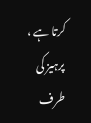کرتا ہے ، پرہیز کی طرف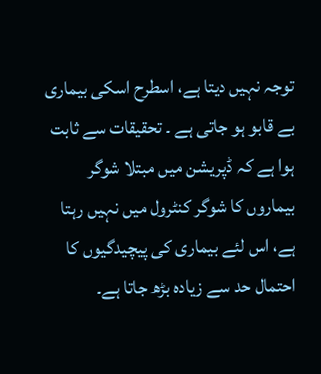توجہ نہیں دیتا ہے، اسطرح اسکی بیماری بے قابو ہو جاتی ہے ۔ تحقیقات سے ثابت ہوا ہے کہ ڈپریشن میں مبتلا شوگر بیماروں کا شوگر کنٹرول میں نہیں رہتا ہے، اس لئے بیماری کی پیچیدگیوں کا احتمال حد سے زیادہ بڑھ جاتا ہے۔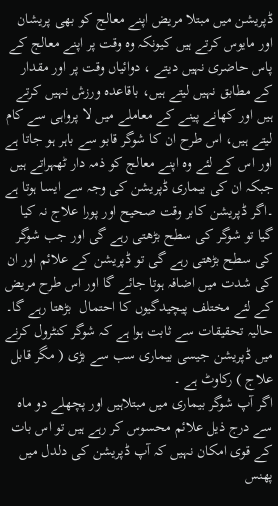ڈپریشن میں مبتلا مریض اپنے معالج کو بھی پریشان اور مایوس کرتے ہیں کیونکہ وہ وقت پر اپنے معالج کے پاس حاضری نہیں دیتے ، دوائیاں وقت پر اور مقدار کے مطابق نہیں لیتے ہیں، باقاعدہ ورزش نہیں کرتے ہیں اور کھانے پینے کے معاملے میں لا پرواہی سے کام لیتے ہیں، اس طرح ان کا شوگر قابو سے باہر ہو جاتا ہے اور اس کے لئے وہ اپنے معالج کو ذمہ دار ٹھہراتے ہیں جبکہ ان کی بیماری ڈپریشن کی وجہ سے ایسا ہوتا ہے ۔اگر ڈپریشن کابر وقت صحیح اور پورا علاج نہ کیا گیا تو شوگر کی سطح بڑھتی رہے گی اور جب شوگر کی سطح بڑھتی رہے گی تو ڈپریشن کے علائم اور ان کی شدت میں اضافہ ہوتا جائے گا اور اس طرح مریض کے لئے مختلف پیچیدگیوں کا احتمال  بڑھتا رہے گا۔ حالیہ تحقیقات سے ثابت ہوا ہے کہ شوگر کنٹرول کرنے میں ڈپریشن جیسی بیماری سب سے بڑی ( مگر قابل علاج ) رکاوٹ ہے ۔
اگر آپ شوگر بیماری میں مبتلاہیں اور پچھلے دو ماہ سے درج ذیل علائم محسوس کر رہے ہیں تو اس بات کے قوی امکان نہیں کہ آپ ڈپریشن کی دلدل میں پھنس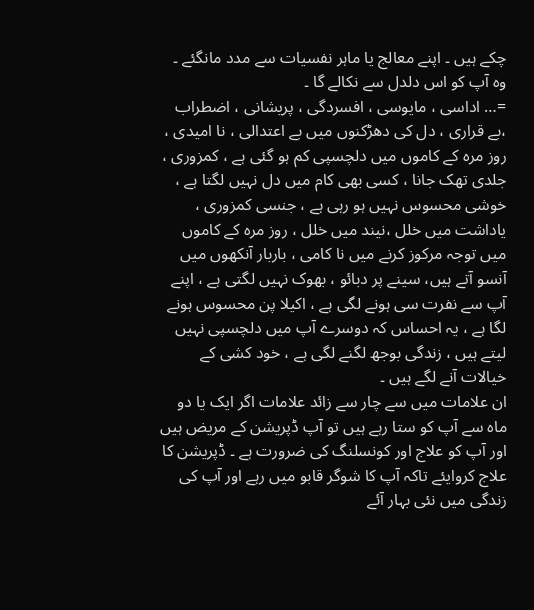چکے ہیں ۔ اپنے معالج یا ماہر نفسیات سے مدد مانگئے ۔ وہ آپ کو اس دلدل سے نکالے گا ۔
=… اداسی ، مایوسی ، افسردگی ، پریشانی ، اضطراب ،بے قراری ، دل کی دھڑکنوں میں بے اعتدالی ، نا امیدی ، روز مرہ کے کاموں میں دلچسپی کم ہو گئی ہے ، کمزوری ، جلدی تھک جانا ، کسی بھی کام میں دل نہیں لگتا ہے ، خوشی محسوس نہیں ہو رہی ہے ، جنسی کمزوری ، یاداشت میں خلل ،نیند میں خلل ، روز مرہ کے کاموں میں توجہ مرکوز کرنے میں نا کامی ، باربار آنکھوں میں آنسو آتے ہیں، سینے پر دبائو ، بھوک نہیں لگتی ہے ، اپنے آپ سے نفرت سی ہونے لگی ہے ، اکیلا پن محسوس ہونے لگا ہے ، یہ احساس کہ دوسرے آپ میں دلچسپی نہیں لیتے ہیں ، زندگی بوجھ لگنے لگی ہے ، خود کشی کے خیالات آنے لگے ہیں ۔
ان علامات میں سے چار سے زائد علامات اگر ایک یا دو ماہ سے آپ کو ستا رہے ہیں تو آپ ڈپریشن کے مریض ہیں اور آپ کو علاج اور کونسلنگ کی ضرورت ہے ۔ ڈپریشن کا علاج کروایئے تاکہ آپ کا شوگر قابو میں رہے اور آپ کی زندگی میں نئی بہار آئے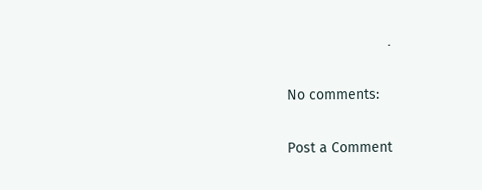۔

No comments:

Post a Comment